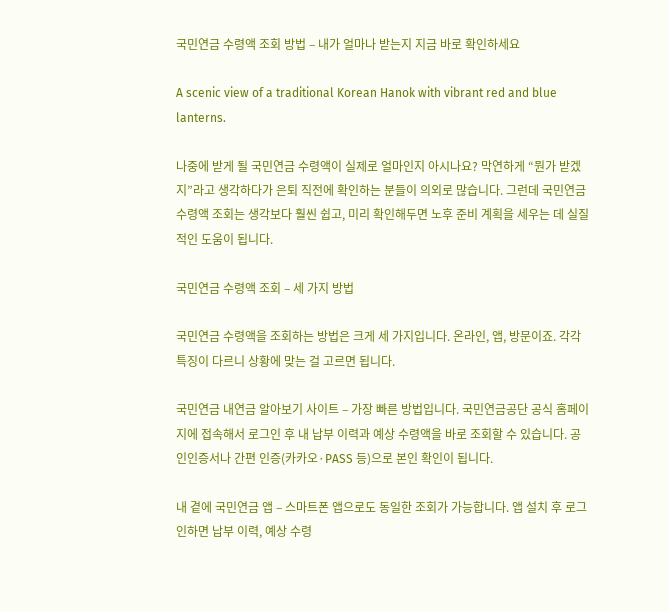국민연금 수령액 조회 방법 – 내가 얼마나 받는지 지금 바로 확인하세요

A scenic view of a traditional Korean Hanok with vibrant red and blue lanterns.

나중에 받게 될 국민연금 수령액이 실제로 얼마인지 아시나요? 막연하게 “뭔가 받겠지”라고 생각하다가 은퇴 직전에 확인하는 분들이 의외로 많습니다. 그런데 국민연금 수령액 조회는 생각보다 훨씬 쉽고, 미리 확인해두면 노후 준비 계획을 세우는 데 실질적인 도움이 됩니다.

국민연금 수령액 조회 – 세 가지 방법

국민연금 수령액을 조회하는 방법은 크게 세 가지입니다. 온라인, 앱, 방문이죠. 각각 특징이 다르니 상황에 맞는 걸 고르면 됩니다.

국민연금 내연금 알아보기 사이트 – 가장 빠른 방법입니다. 국민연금공단 공식 홈페이지에 접속해서 로그인 후 내 납부 이력과 예상 수령액을 바로 조회할 수 있습니다. 공인인증서나 간편 인증(카카오·PASS 등)으로 본인 확인이 됩니다.

내 곁에 국민연금 앱 – 스마트폰 앱으로도 동일한 조회가 가능합니다. 앱 설치 후 로그인하면 납부 이력, 예상 수령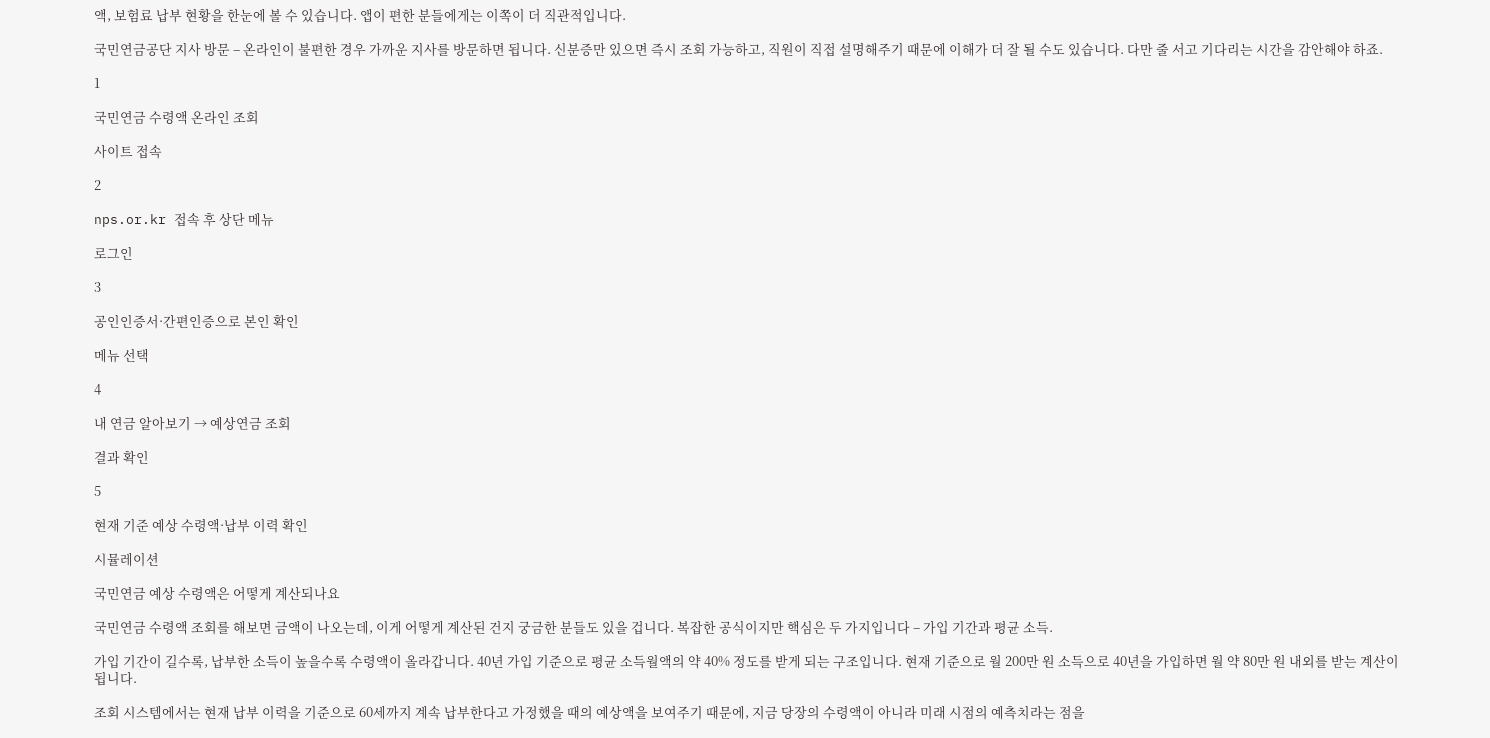액, 보험료 납부 현황을 한눈에 볼 수 있습니다. 앱이 편한 분들에게는 이쪽이 더 직관적입니다.

국민연금공단 지사 방문 – 온라인이 불편한 경우 가까운 지사를 방문하면 됩니다. 신분증만 있으면 즉시 조회 가능하고, 직원이 직접 설명해주기 때문에 이해가 더 잘 될 수도 있습니다. 다만 줄 서고 기다리는 시간을 감안해야 하죠.

1

국민연금 수령액 온라인 조회

사이트 접속

2

nps.or.kr 접속 후 상단 메뉴

로그인

3

공인인증서·간편인증으로 본인 확인

메뉴 선택

4

내 연금 알아보기 → 예상연금 조회

결과 확인

5

현재 기준 예상 수령액·납부 이력 확인

시뮬레이션

국민연금 예상 수령액은 어떻게 계산되나요

국민연금 수령액 조회를 해보면 금액이 나오는데, 이게 어떻게 계산된 건지 궁금한 분들도 있을 겁니다. 복잡한 공식이지만 핵심은 두 가지입니다 – 가입 기간과 평균 소득.

가입 기간이 길수록, 납부한 소득이 높을수록 수령액이 올라갑니다. 40년 가입 기준으로 평균 소득월액의 약 40% 정도를 받게 되는 구조입니다. 현재 기준으로 월 200만 원 소득으로 40년을 가입하면 월 약 80만 원 내외를 받는 계산이 됩니다.

조회 시스템에서는 현재 납부 이력을 기준으로 60세까지 계속 납부한다고 가정했을 때의 예상액을 보여주기 때문에, 지금 당장의 수령액이 아니라 미래 시점의 예측치라는 점을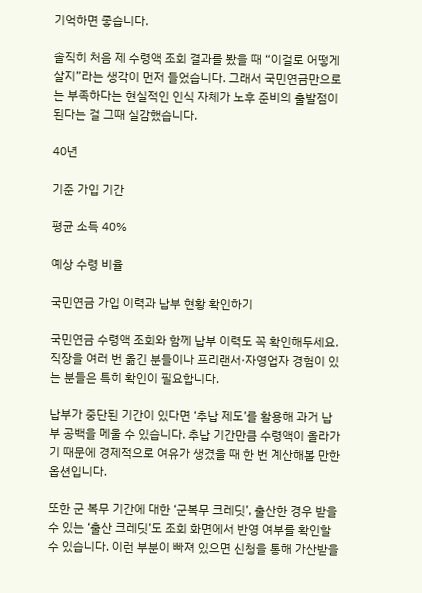기억하면 좋습니다.

솔직히 처음 제 수령액 조회 결과를 봤을 때 “이걸로 어떻게 살지”라는 생각이 먼저 들었습니다. 그래서 국민연금만으로는 부족하다는 현실적인 인식 자체가 노후 준비의 출발점이 된다는 걸 그때 실감했습니다.

40년

기준 가입 기간

평균 소득 40%

예상 수령 비율

국민연금 가입 이력과 납부 현황 확인하기

국민연금 수령액 조회와 함께 납부 이력도 꼭 확인해두세요. 직장을 여러 번 옮긴 분들이나 프리랜서·자영업자 경험이 있는 분들은 특히 확인이 필요합니다.

납부가 중단된 기간이 있다면 ‘추납 제도’를 활용해 과거 납부 공백을 메울 수 있습니다. 추납 기간만큼 수령액이 올라가기 때문에 경제적으로 여유가 생겼을 때 한 번 계산해볼 만한 옵션입니다.

또한 군 복무 기간에 대한 ‘군복무 크레딧’, 출산한 경우 받을 수 있는 ‘출산 크레딧’도 조회 화면에서 반영 여부를 확인할 수 있습니다. 이런 부분이 빠져 있으면 신청을 통해 가산받을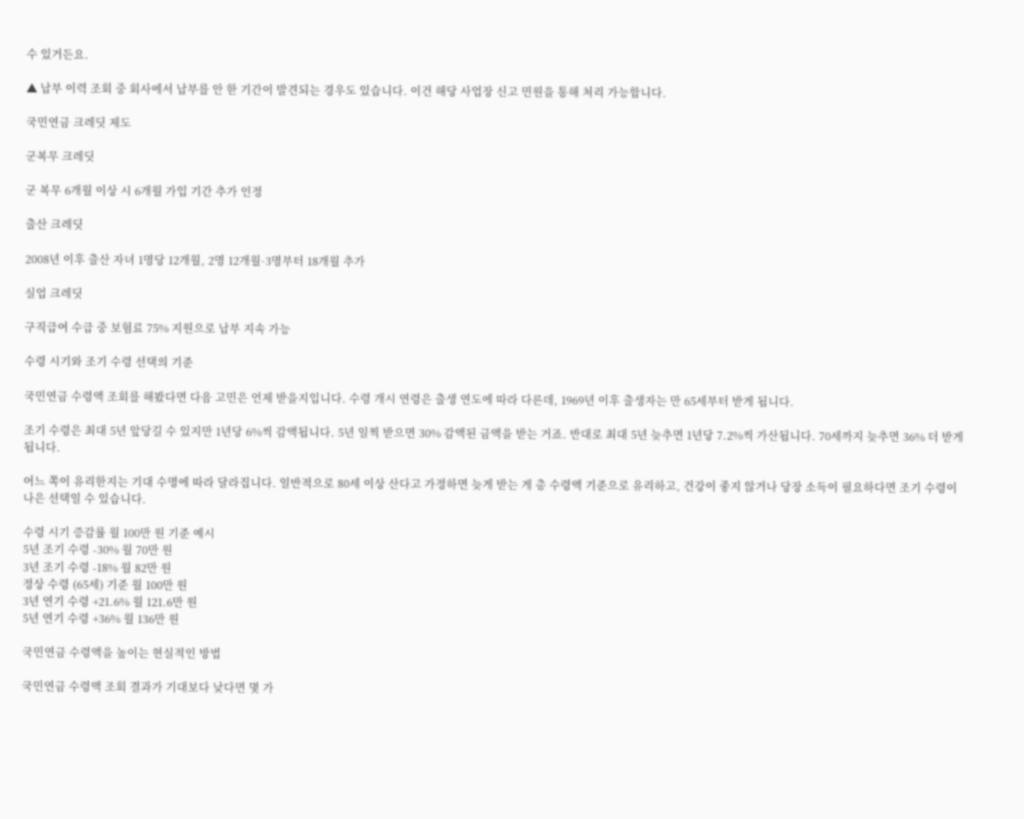수 있거든요.

▲ 납부 이력 조회 중 회사에서 납부를 안 한 기간이 발견되는 경우도 있습니다. 이건 해당 사업장 신고 민원을 통해 처리 가능합니다.

국민연금 크레딧 제도

군복무 크레딧

군 복무 6개월 이상 시 6개월 가입 기간 추가 인정

출산 크레딧

2008년 이후 출산 자녀 1명당 12개월, 2명 12개월·3명부터 18개월 추가

실업 크레딧

구직급여 수급 중 보험료 75% 지원으로 납부 지속 가능

수령 시기와 조기 수령 선택의 기준

국민연금 수령액 조회를 해봤다면 다음 고민은 언제 받을지입니다. 수령 개시 연령은 출생 연도에 따라 다른데, 1969년 이후 출생자는 만 65세부터 받게 됩니다.

조기 수령은 최대 5년 앞당길 수 있지만 1년당 6%씩 감액됩니다. 5년 일찍 받으면 30% 감액된 금액을 받는 거죠. 반대로 최대 5년 늦추면 1년당 7.2%씩 가산됩니다. 70세까지 늦추면 36% 더 받게 됩니다.

어느 쪽이 유리한지는 기대 수명에 따라 달라집니다. 일반적으로 80세 이상 산다고 가정하면 늦게 받는 게 총 수령액 기준으로 유리하고, 건강이 좋지 않거나 당장 소득이 필요하다면 조기 수령이 나은 선택일 수 있습니다.

수령 시기 증감률 월 100만 원 기준 예시
5년 조기 수령 -30% 월 70만 원
3년 조기 수령 -18% 월 82만 원
정상 수령 (65세) 기준 월 100만 원
3년 연기 수령 +21.6% 월 121.6만 원
5년 연기 수령 +36% 월 136만 원

국민연금 수령액을 높이는 현실적인 방법

국민연금 수령액 조회 결과가 기대보다 낮다면 몇 가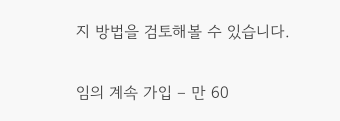지 방법을 검토해볼 수 있습니다.

임의 계속 가입 – 만 60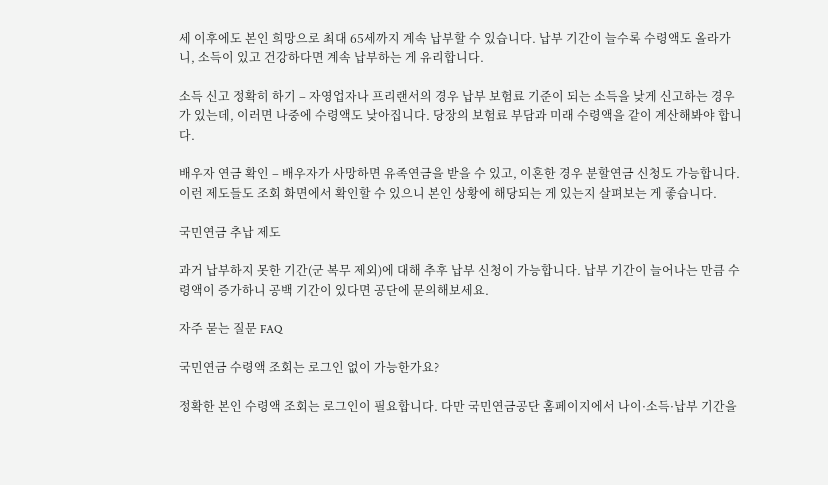세 이후에도 본인 희망으로 최대 65세까지 계속 납부할 수 있습니다. 납부 기간이 늘수록 수령액도 올라가니, 소득이 있고 건강하다면 계속 납부하는 게 유리합니다.

소득 신고 정확히 하기 – 자영업자나 프리랜서의 경우 납부 보험료 기준이 되는 소득을 낮게 신고하는 경우가 있는데, 이러면 나중에 수령액도 낮아집니다. 당장의 보험료 부담과 미래 수령액을 같이 계산해봐야 합니다.

배우자 연금 확인 – 배우자가 사망하면 유족연금을 받을 수 있고, 이혼한 경우 분할연금 신청도 가능합니다. 이런 제도들도 조회 화면에서 확인할 수 있으니 본인 상황에 해당되는 게 있는지 살펴보는 게 좋습니다.

국민연금 추납 제도

과거 납부하지 못한 기간(군 복무 제외)에 대해 추후 납부 신청이 가능합니다. 납부 기간이 늘어나는 만큼 수령액이 증가하니 공백 기간이 있다면 공단에 문의해보세요.

자주 묻는 질문 FAQ

국민연금 수령액 조회는 로그인 없이 가능한가요?

정확한 본인 수령액 조회는 로그인이 필요합니다. 다만 국민연금공단 홈페이지에서 나이·소득·납부 기간을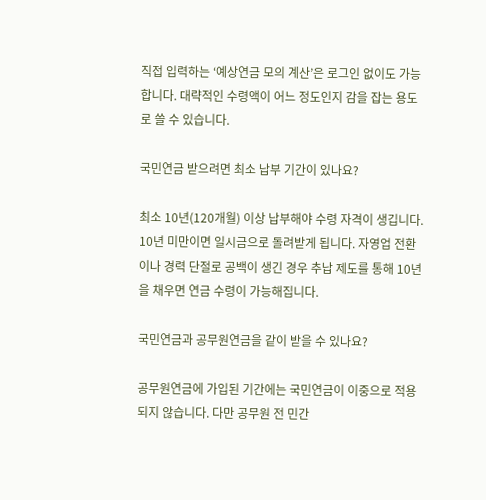직접 입력하는 ‘예상연금 모의 계산’은 로그인 없이도 가능합니다. 대략적인 수령액이 어느 정도인지 감을 잡는 용도로 쓸 수 있습니다.

국민연금 받으려면 최소 납부 기간이 있나요?

최소 10년(120개월) 이상 납부해야 수령 자격이 생깁니다. 10년 미만이면 일시금으로 돌려받게 됩니다. 자영업 전환이나 경력 단절로 공백이 생긴 경우 추납 제도를 통해 10년을 채우면 연금 수령이 가능해집니다.

국민연금과 공무원연금을 같이 받을 수 있나요?

공무원연금에 가입된 기간에는 국민연금이 이중으로 적용되지 않습니다. 다만 공무원 전 민간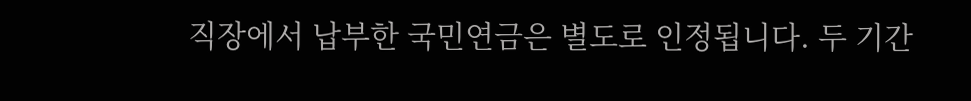직장에서 납부한 국민연금은 별도로 인정됩니다. 두 기간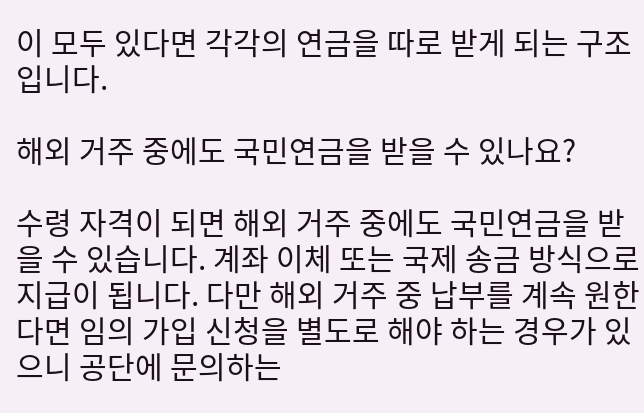이 모두 있다면 각각의 연금을 따로 받게 되는 구조입니다.

해외 거주 중에도 국민연금을 받을 수 있나요?

수령 자격이 되면 해외 거주 중에도 국민연금을 받을 수 있습니다. 계좌 이체 또는 국제 송금 방식으로 지급이 됩니다. 다만 해외 거주 중 납부를 계속 원한다면 임의 가입 신청을 별도로 해야 하는 경우가 있으니 공단에 문의하는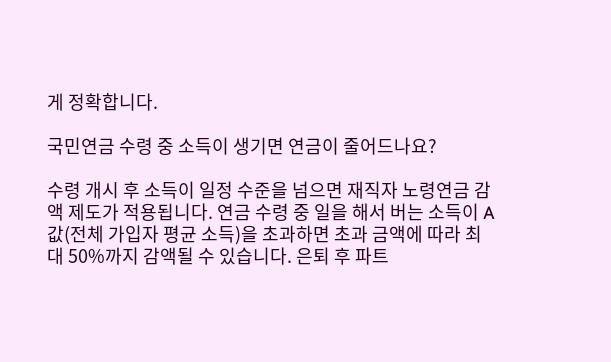게 정확합니다.

국민연금 수령 중 소득이 생기면 연금이 줄어드나요?

수령 개시 후 소득이 일정 수준을 넘으면 재직자 노령연금 감액 제도가 적용됩니다. 연금 수령 중 일을 해서 버는 소득이 A값(전체 가입자 평균 소득)을 초과하면 초과 금액에 따라 최대 50%까지 감액될 수 있습니다. 은퇴 후 파트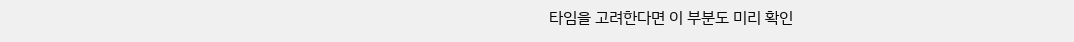타임을 고려한다면 이 부분도 미리 확인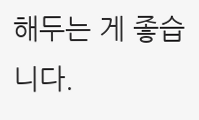해두는 게 좋습니다.